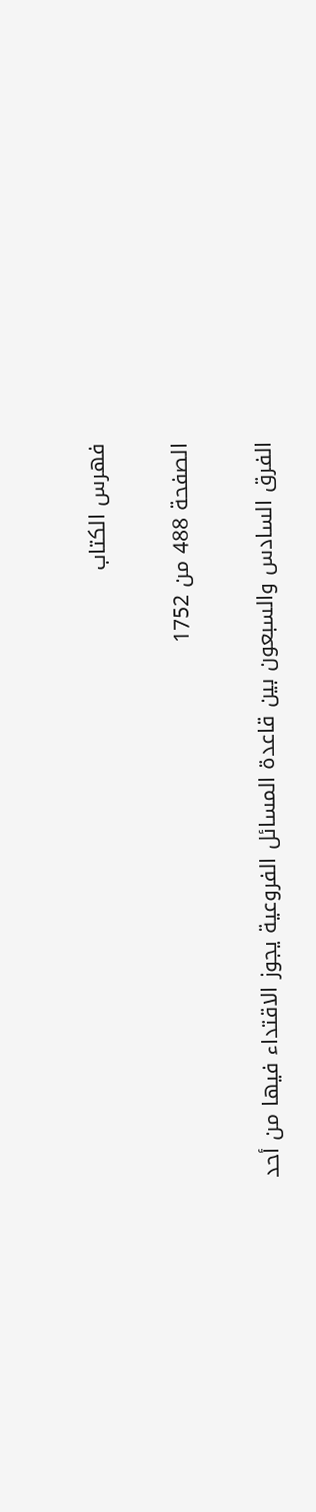فهرس الكتاب

الصفحة 488 من 1752

الفرق السادس والسبعون بين قاعدة المسائل الفروعية يجوز الاقتداء فيها من أحد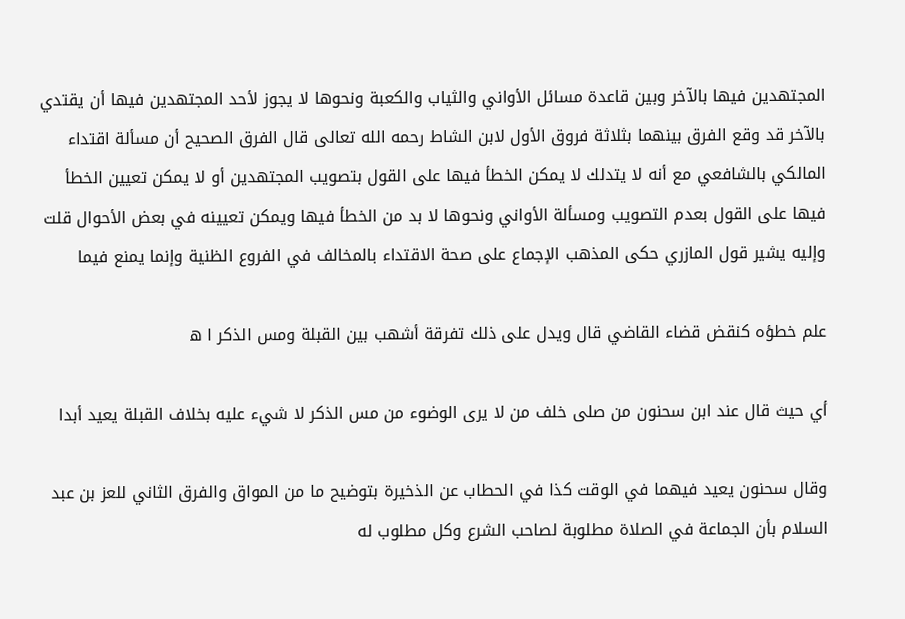المجتهدين فيها بالآخر وبين قاعدة مسائل الأواني والثياب والكعبة ونحوها لا يجوز لأحد المجتهدين فيها أن يقتدي بالآخر قد وقع الفرق بينهما بثلاثة فروق الأول لابن الشاط رحمه الله تعالى قال الفرق الصحيح أن مسألة اقتداء المالكي بالشافعي مع أنه لا يتدلك لا يمكن الخطأ فيها على القول بتصويب المجتهدين أو لا يمكن تعيين الخطأ فيها على القول بعدم التصويب ومسألة الأواني ونحوها لا بد من الخطأ فيها ويمكن تعيينه في بعض الأحوال قلت وإليه يشير قول المازري حكى المذهب الإجماع على صحة الاقتداء بالمخالف في الفروع الظنية وإنما يمنع فيما

علم خطؤه كنقض قضاء القاضي قال ويدل على ذلك تفرقة أشهب بين القبلة ومس الذكر ا ه

أي حيث قال عند ابن سحنون من صلى خلف من لا يرى الوضوء من مس الذكر لا شيء عليه بخلاف القبلة يعيد أبدا

وقال سحنون يعيد فيهما في الوقت كذا في الحطاب عن الذخيرة بتوضيح ما من المواق والفرق الثاني للعز بن عبد السلام بأن الجماعة في الصلاة مطلوبة لصاحب الشرع وكل مطلوب له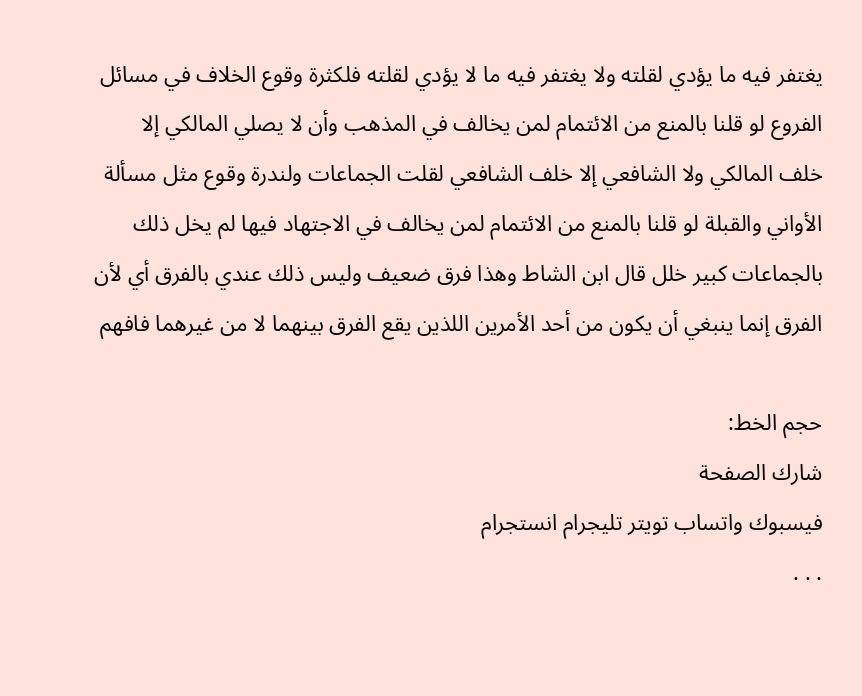يغتفر فيه ما يؤدي لقلته ولا يغتفر فيه ما لا يؤدي لقلته فلكثرة وقوع الخلاف في مسائل الفروع لو قلنا بالمنع من الائتمام لمن يخالف في المذهب وأن لا يصلي المالكي إلا خلف المالكي ولا الشافعي إلا خلف الشافعي لقلت الجماعات ولندرة وقوع مثل مسألة الأواني والقبلة لو قلنا بالمنع من الائتمام لمن يخالف في الاجتهاد فيها لم يخل ذلك بالجماعات كبير خلل قال ابن الشاط وهذا فرق ضعيف وليس ذلك عندي بالفرق أي لأن الفرق إنما ينبغي أن يكون من أحد الأمرين اللذين يقع الفرق بينهما لا من غيرهما فافهم

حجم الخط:
شارك الصفحة
فيسبوك واتساب تويتر تليجرام انستجرام
. . .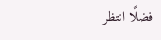فضلًا انتظر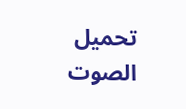تحميل الصوت